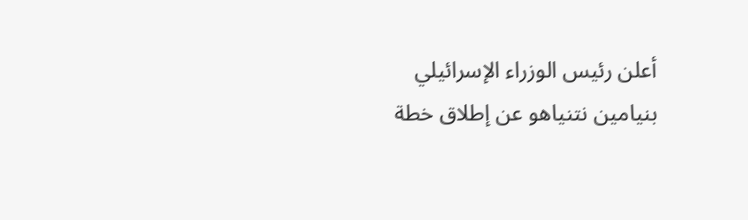أعلن رئيس الوزراء الإسرائيلي بنيامين نتنياهو عن إطلاق خطة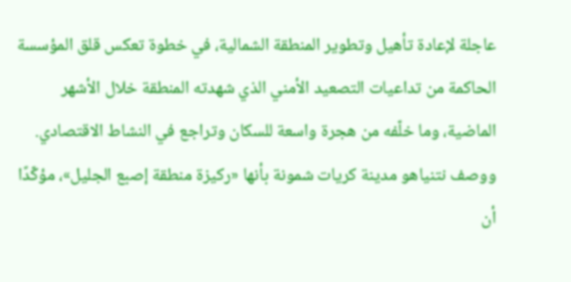عاجلة لإعادة تأهيل وتطوير المنطقة الشمالية، في خطوة تعكس قلق المؤسسة الحاكمة من تداعيات التصعيد الأمني الذي شهدته المنطقة خلال الأشهر الماضية، وما خلّفه من هجرة واسعة للسكان وتراجع في النشاط الاقتصادي.
ووصف نتنياهو مدينة كريات شمونة بأنها «ركيزة منطقة إصبع الجليل»، مؤكّدًا أن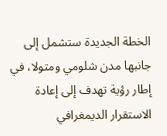الخطة الجديدة ستشمل إلى جانبها مدن شلومي ومتولا، في إطار رؤية تهدف إلى إعادة الاستقرار الديمغرافي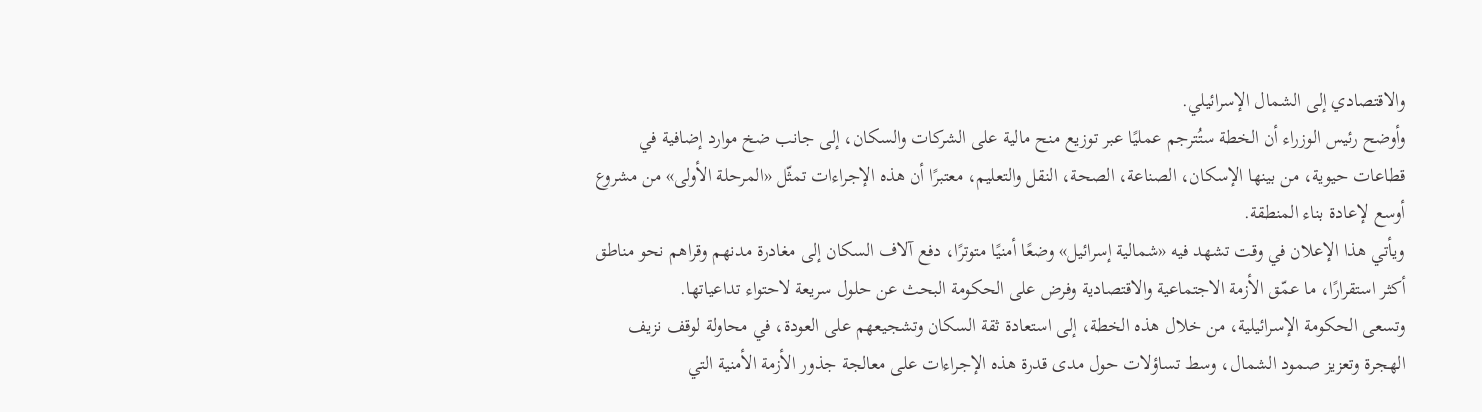والاقتصادي إلى الشمال الإسرائيلي.
وأوضح رئيس الوزراء أن الخطة ستُترجم عمليًا عبر توزيع منح مالية على الشركات والسكان، إلى جانب ضخ موارد إضافية في قطاعات حيوية، من بينها الإسكان، الصناعة، الصحة، النقل والتعليم، معتبرًا أن هذه الإجراءات تمثّل «المرحلة الأولى» من مشروع أوسع لإعادة بناء المنطقة.
ويأتي هذا الإعلان في وقت تشهد فيه «شمالية إسرائيل» وضعًا أمنيًا متوترًا، دفع آلاف السكان إلى مغادرة مدنهم وقراهم نحو مناطق أكثر استقرارًا، ما عمّق الأزمة الاجتماعية والاقتصادية وفرض على الحكومة البحث عن حلول سريعة لاحتواء تداعياتها.
وتسعى الحكومة الإسرائيلية، من خلال هذه الخطة، إلى استعادة ثقة السكان وتشجيعهم على العودة، في محاولة لوقف نزيف الهجرة وتعزيز صمود الشمال، وسط تساؤلات حول مدى قدرة هذه الإجراءات على معالجة جذور الأزمة الأمنية التي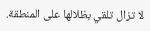لا تزال تلقي بظلالها على المنطقة.